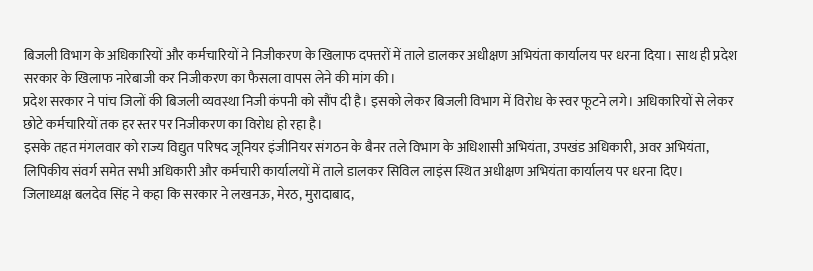बिजली विभाग के अधिकारियों और कर्मचारियों ने निजीकरण के खिलाफ दफ्तरों में ताले डालकर अधीक्षण अभियंता कार्यालय पर धरना दिया। साथ ही प्रदेश सरकार के खिलाफ नारेबाजी कर निजीकरण का फैसला वापस लेने की मांग की।
प्रदेश सरकार ने पांच जिलों की बिजली व्यवस्था निजी कंपनी को सौंप दी है। इसको लेकर बिजली विभाग में विरोध के स्वर फूटने लगे। अधिकारियों से लेकर छोटे कर्मचारियों तक हर स्तर पर निजीकरण का विरोध हो रहा है।
इसके तहत मंगलवार को राज्य विद्युत परिषद जूनियर इंजीनियर संगठन के बैनर तले विभाग के अधिशासी अभियंता, उपखंड अधिकारी, अवर अभियंता, लिपिकीय संवर्ग समेत सभी अधिकारी और कर्मचारी कार्यालयों में ताले डालकर सिविल लाइंस स्थित अधीक्षण अभियंता कार्यालय पर धरना दिए।
जिलाध्यक्ष बलदेव सिंह ने कहा कि सरकार ने लखनऊ, मेरठ, मुरादाबाद,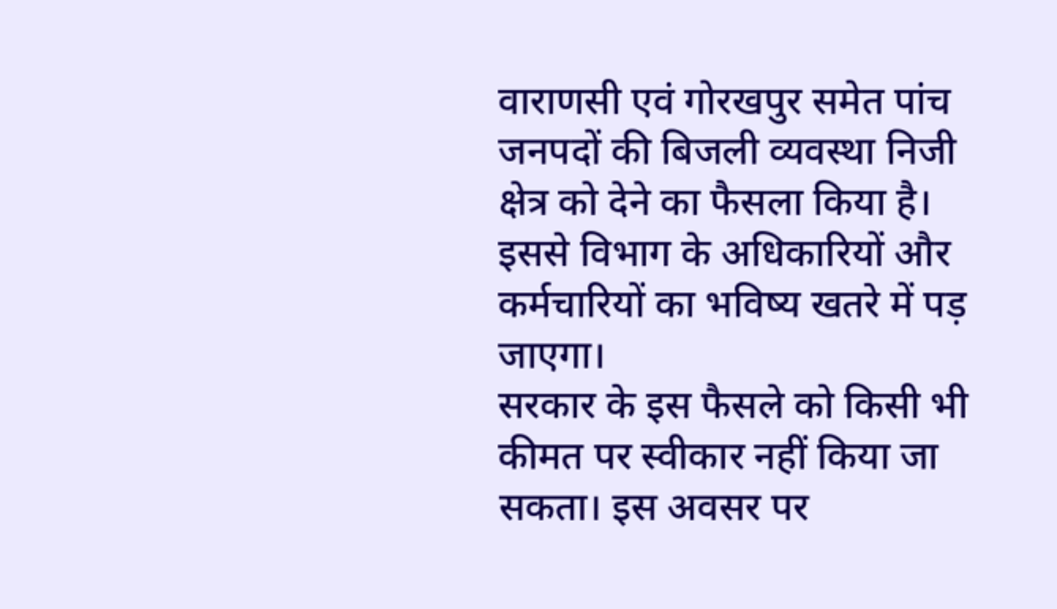वाराणसी एवं गोरखपुर समेत पांच जनपदों की बिजली व्यवस्था निजी क्षेत्र को देने का फैसला किया है। इससे विभाग के अधिकारियों और कर्मचारियों का भविष्य खतरे में पड़ जाएगा।
सरकार के इस फैसले को किसी भी कीमत पर स्वीकार नहीं किया जा सकता। इस अवसर पर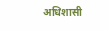अधिशासी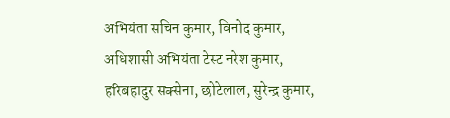अभियंता सचिन कुमार, विनोद कुमार, अधिशासी अभियंता टेस्ट नरेश कुमार, हरिबहादुर सक्सेना, छोटेलाल, सुरेन्द्र कुमार,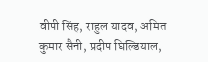वीपी सिंह, राहुल यादव, अमित कुमार सैनी, प्रदीप घिल्डियाल,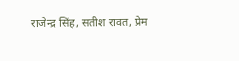राजेन्द्र सिंह, सतीश रावत, प्रेम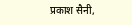प्रकाश सैनी,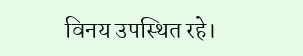विनय उपस्थित रहे।